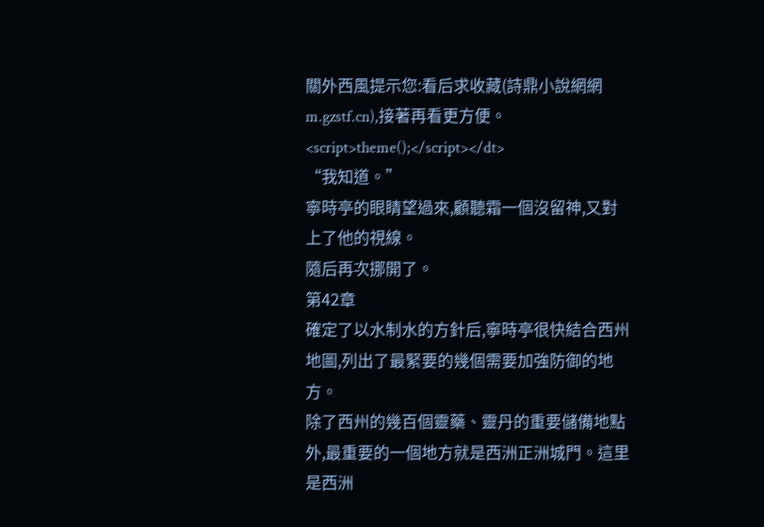關外西風提示您:看后求收藏(詩鼎小說網網m.gzstf.cn),接著再看更方便。
<script>theme();</script></dt>
“我知道。”
寧時亭的眼睛望過來,顧聽霜一個沒留神,又對上了他的視線。
隨后再次挪開了。
第42章
確定了以水制水的方針后,寧時亭很快結合西州地圖,列出了最緊要的幾個需要加強防御的地方。
除了西州的幾百個靈藥、靈丹的重要儲備地點外,最重要的一個地方就是西洲正洲城門。這里是西洲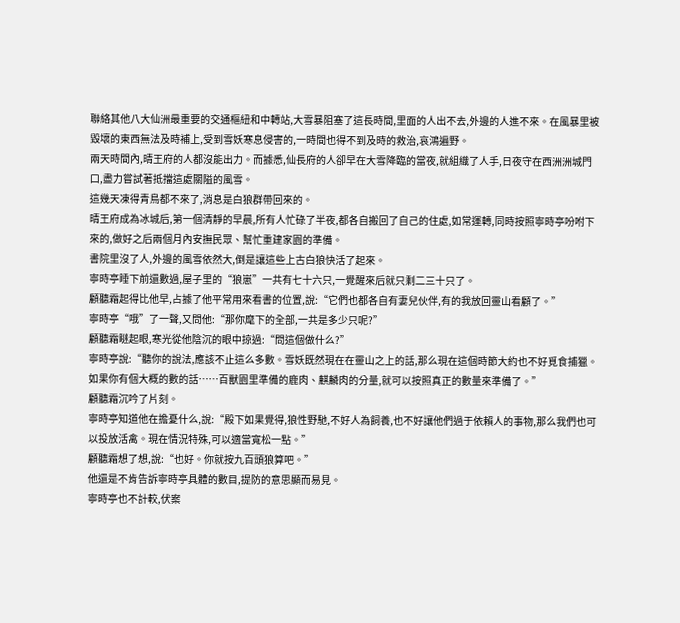聯絡其他八大仙洲最重要的交通樞紐和中轉站,大雪暴阻塞了這長時間,里面的人出不去,外邊的人進不來。在風暴里被毀壞的東西無法及時補上,受到雪妖寒息侵害的,一時間也得不到及時的救治,哀鴻遍野。
兩天時間內,晴王府的人都沒能出力。而據悉,仙長府的人卻早在大雪降臨的當夜,就組織了人手,日夜守在西洲洲城門口,盡力嘗試著抵擋這處關隘的風雪。
這幾天凍得青鳥都不來了,消息是白狼群帶回來的。
晴王府成為冰城后,第一個清靜的早晨,所有人忙碌了半夜,都各自搬回了自己的住處,如常運轉,同時按照寧時亭吩咐下來的,做好之后兩個月內安撫民眾、幫忙重建家園的準備。
書院里沒了人,外邊的風雪依然大,倒是讓這些上古白狼快活了起來。
寧時亭睡下前還數過,屋子里的“狼崽”一共有七十六只,一覺醒來后就只剩二三十只了。
顧聽霜起得比他早,占據了他平常用來看書的位置,說:“它們也都各自有妻兒伙伴,有的我放回靈山看顧了。”
寧時亭“哦”了一聲,又問他:“那你麾下的全部,一共是多少只呢?”
顧聽霜瞇起眼,寒光從他陰沉的眼中掠過:“問這個做什么?”
寧時亭說:“聽你的說法,應該不止這么多數。雪妖既然現在在靈山之上的話,那么現在這個時節大約也不好覓食捕獵。如果你有個大概的數的話……百獸園里準備的鹿肉、麒麟肉的分量,就可以按照真正的數量來準備了。”
顧聽霜沉吟了片刻。
寧時亭知道他在擔憂什么,說:“殿下如果覺得,狼性野馳,不好人為飼養,也不好讓他們過于依賴人的事物,那么我們也可以投放活禽。現在情況特殊,可以適當寬松一點。”
顧聽霜想了想,說:“也好。你就按九百頭狼算吧。”
他還是不肯告訴寧時亭具體的數目,提防的意思顯而易見。
寧時亭也不計較,伏案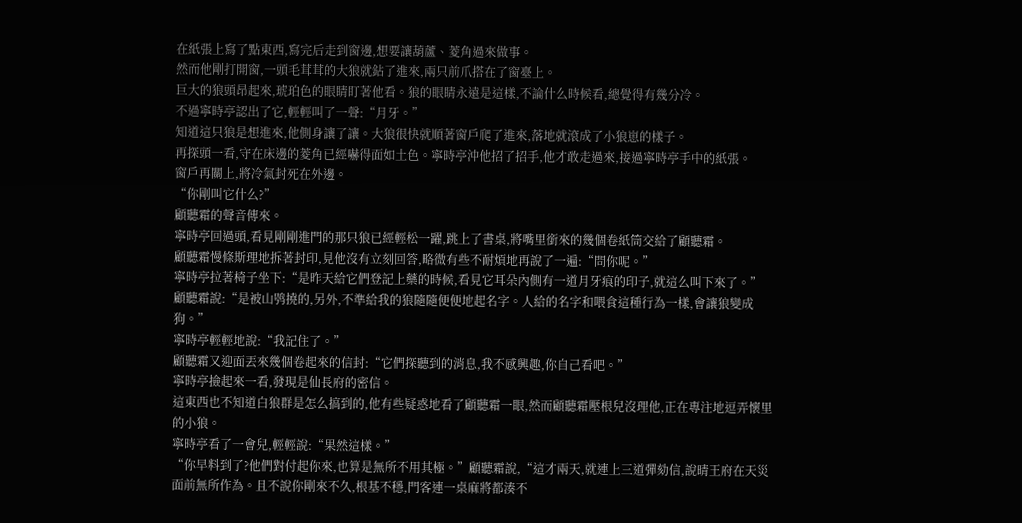在紙張上寫了點東西,寫完后走到窗邊,想要讓葫蘆、菱角過來做事。
然而他剛打開窗,一頭毛茸茸的大狼就鉆了進來,兩只前爪搭在了窗臺上。
巨大的狼頭昂起來,琥珀色的眼睛盯著他看。狼的眼睛永遠是這樣,不論什么時候看,總覺得有幾分冷。
不過寧時亭認出了它,輕輕叫了一聲:“月牙。”
知道這只狼是想進來,他側身讓了讓。大狼很快就順著窗戶爬了進來,落地就滾成了小狼崽的樣子。
再探頭一看,守在床邊的菱角已經嚇得面如土色。寧時亭沖他招了招手,他才敢走過來,接過寧時亭手中的紙張。
窗戶再關上,將冷氣封死在外邊。
“你剛叫它什么?”
顧聽霜的聲音傳來。
寧時亭回過頭,看見剛剛進門的那只狼已經輕松一躍,跳上了書桌,將嘴里銜來的幾個卷紙筒交給了顧聽霜。
顧聽霜慢條斯理地拆著封印,見他沒有立刻回答,略微有些不耐煩地再說了一遍:“問你呢。”
寧時亭拉著椅子坐下:“是昨天給它們登記上藥的時候,看見它耳朵內側有一道月牙痕的印子,就這么叫下來了。”
顧聽霜說:“是被山鸮撓的,另外,不準給我的狼隨隨便便地起名字。人給的名字和喂食這種行為一樣,會讓狼變成狗。”
寧時亭輕輕地說:“我記住了。”
顧聽霜又迎面丟來幾個卷起來的信封:“它們探聽到的消息,我不感興趣,你自己看吧。”
寧時亭撿起來一看,發現是仙長府的密信。
這東西也不知道白狼群是怎么搞到的,他有些疑惑地看了顧聽霜一眼,然而顧聽霜壓根兒沒理他,正在專注地逗弄懷里的小狼。
寧時亭看了一會兒,輕輕說:“果然這樣。”
“你早料到了?他們對付起你來,也算是無所不用其極。”顧聽霜說,“這才兩天,就連上三道彈劾信,說晴王府在天災面前無所作為。且不說你剛來不久,根基不穩,門客連一桌麻將都湊不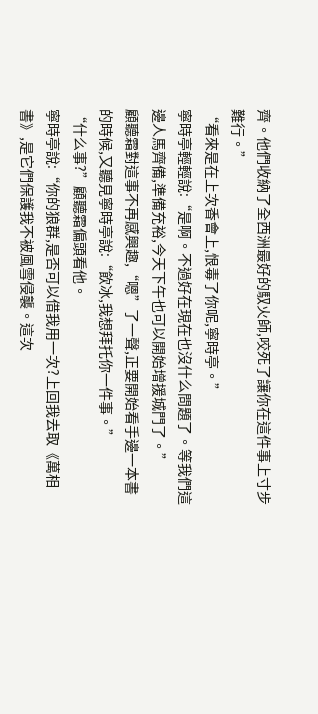齊。他們收納了全西洲最好的馭火師,咬死了讓你在這件事上寸步難行。”
“看來是在上次香會上,恨毒了你呢,寧時亭。”
寧時亭輕輕說:“是啊。不過好在現在也沒什么問題了。等我們這邊人馬齊備,準備充裕,今天下午也可以開始增援城門了。”
顧聽霜對這事不再感興趣,“嗯”了一聲,正要開始看手邊一本書的時候,又聽見寧時亭說:“飲冰,我想拜托你一件事。”
“什么事?”顧聽霜偏頭看他。
寧時亭說:“你的狼群,是否可以借我用一次?上回我去取《萬相書》,是它們保護我不被風雪侵襲。這次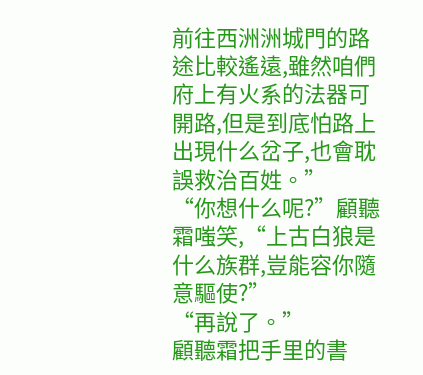前往西洲洲城門的路途比較遙遠,雖然咱們府上有火系的法器可開路,但是到底怕路上出現什么岔子,也會耽誤救治百姓。”
“你想什么呢?”顧聽霜嗤笑,“上古白狼是什么族群,豈能容你隨意驅使?”
“再說了。”
顧聽霜把手里的書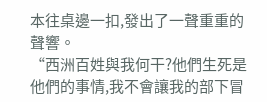本往桌邊一扣,發出了一聲重重的聲響。
“西洲百姓與我何干?他們生死是他們的事情,我不會讓我的部下冒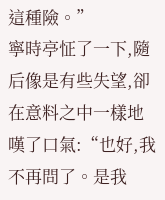這種險。”
寧時亭怔了一下,隨后像是有些失望,卻在意料之中一樣地嘆了口氣:“也好,我不再問了。是我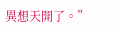異想天開了。”